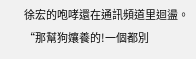徐宏的咆哮還在通訊頻道里迴盪。
“那幫狗孃養的!一個都別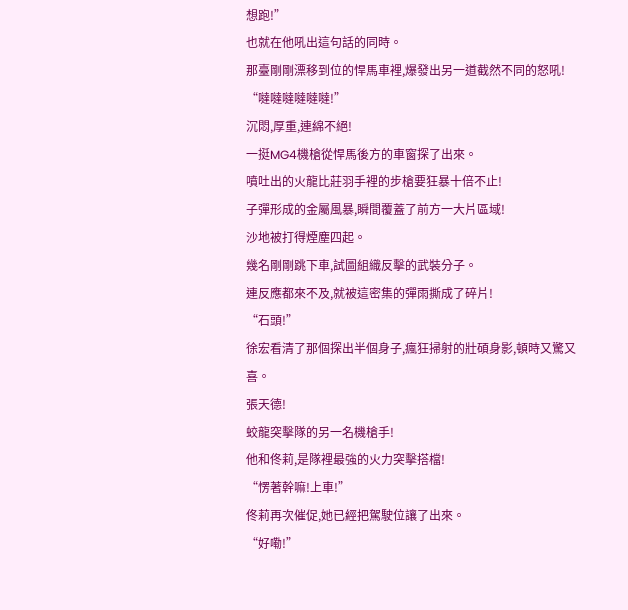想跑!”
也就在他吼出這句話的同時。
那臺剛剛漂移到位的悍馬車裡,爆發出另一道截然不同的怒吼!
“噠噠噠噠噠噠!”
沉悶,厚重,連綿不絕!
一挺MG4機槍從悍馬後方的車窗探了出來。
噴吐出的火龍比莊羽手裡的步槍要狂暴十倍不止!
子彈形成的金屬風暴,瞬間覆蓋了前方一大片區域!
沙地被打得煙塵四起。
幾名剛剛跳下車,試圖組織反擊的武裝分子。
連反應都來不及,就被這密集的彈雨撕成了碎片!
“石頭!”
徐宏看清了那個探出半個身子,瘋狂掃射的壯碩身影,頓時又驚又喜。
張天德!
蛟龍突擊隊的另一名機槍手!
他和佟莉,是隊裡最強的火力突擊搭檔!
“愣著幹嘛!上車!”
佟莉再次催促,她已經把駕駛位讓了出來。
“好嘞!”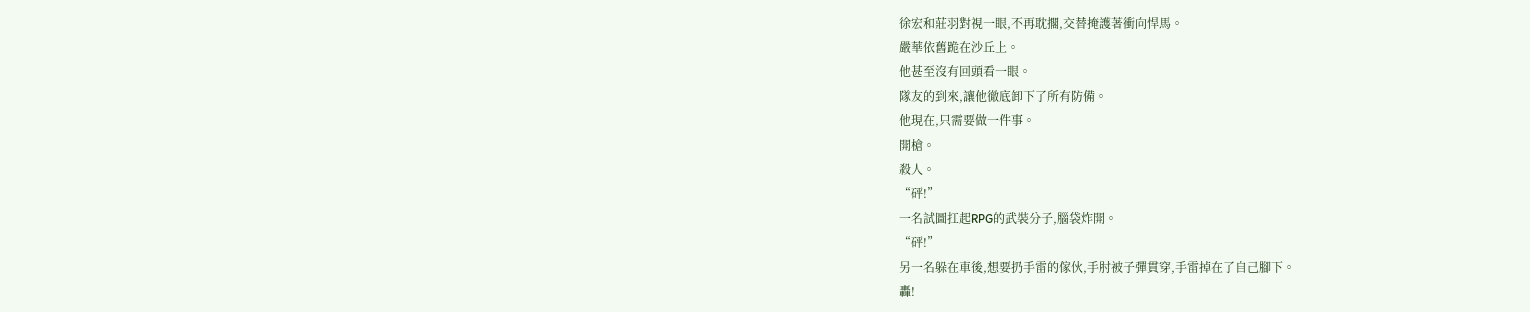徐宏和莊羽對視一眼,不再耽擱,交替掩護著衝向悍馬。
嚴華依舊跪在沙丘上。
他甚至沒有回頭看一眼。
隊友的到來,讓他徹底卸下了所有防備。
他現在,只需要做一件事。
開槍。
殺人。
“砰!”
一名試圖扛起RPG的武裝分子,腦袋炸開。
“砰!”
另一名躲在車後,想要扔手雷的傢伙,手肘被子彈貫穿,手雷掉在了自己腳下。
轟!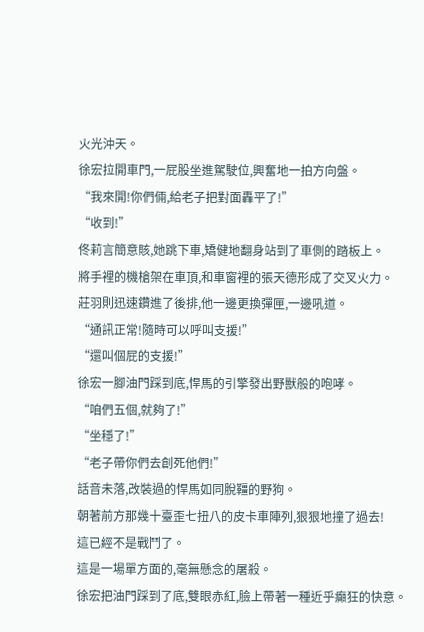火光沖天。
徐宏拉開車門,一屁股坐進駕駛位,興奮地一拍方向盤。
“我來開!你們倆,給老子把對面轟平了!”
“收到!”
佟莉言簡意賅,她跳下車,矯健地翻身站到了車側的踏板上。
將手裡的機槍架在車頂,和車窗裡的張天德形成了交叉火力。
莊羽則迅速鑽進了後排,他一邊更換彈匣,一邊吼道。
“通訊正常!隨時可以呼叫支援!”
“還叫個屁的支援!”
徐宏一腳油門踩到底,悍馬的引擎發出野獸般的咆哮。
“咱們五個,就夠了!”
“坐穩了!”
“老子帶你們去創死他們!”
話音未落,改裝過的悍馬如同脫韁的野狗。
朝著前方那幾十臺歪七扭八的皮卡車陣列,狠狠地撞了過去!
這已經不是戰鬥了。
這是一場單方面的,毫無懸念的屠殺。
徐宏把油門踩到了底,雙眼赤紅,臉上帶著一種近乎癲狂的快意。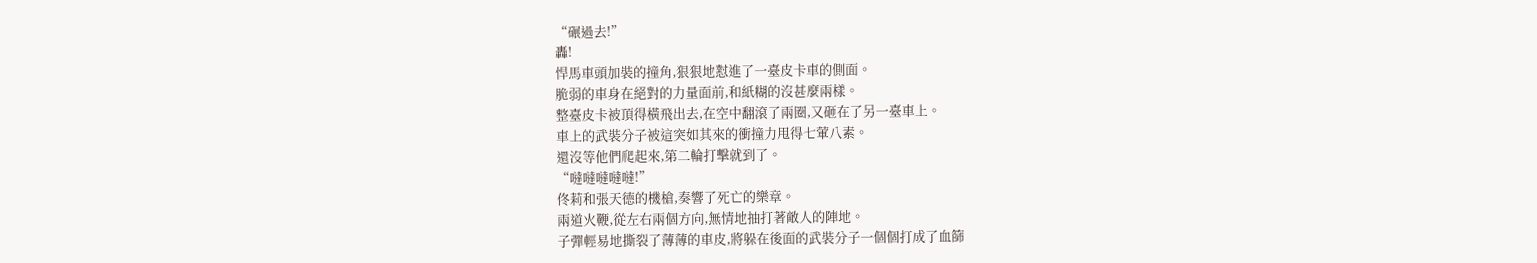“碾過去!”
轟!
悍馬車頭加裝的撞角,狠狠地懟進了一臺皮卡車的側面。
脆弱的車身在絕對的力量面前,和紙糊的沒甚麼兩樣。
整臺皮卡被頂得橫飛出去,在空中翻滾了兩圈,又砸在了另一臺車上。
車上的武裝分子被這突如其來的衝撞力甩得七葷八素。
還沒等他們爬起來,第二輪打擊就到了。
“噠噠噠噠噠!”
佟莉和張天德的機槍,奏響了死亡的樂章。
兩道火鞭,從左右兩個方向,無情地抽打著敵人的陣地。
子彈輕易地撕裂了薄薄的車皮,將躲在後面的武裝分子一個個打成了血篩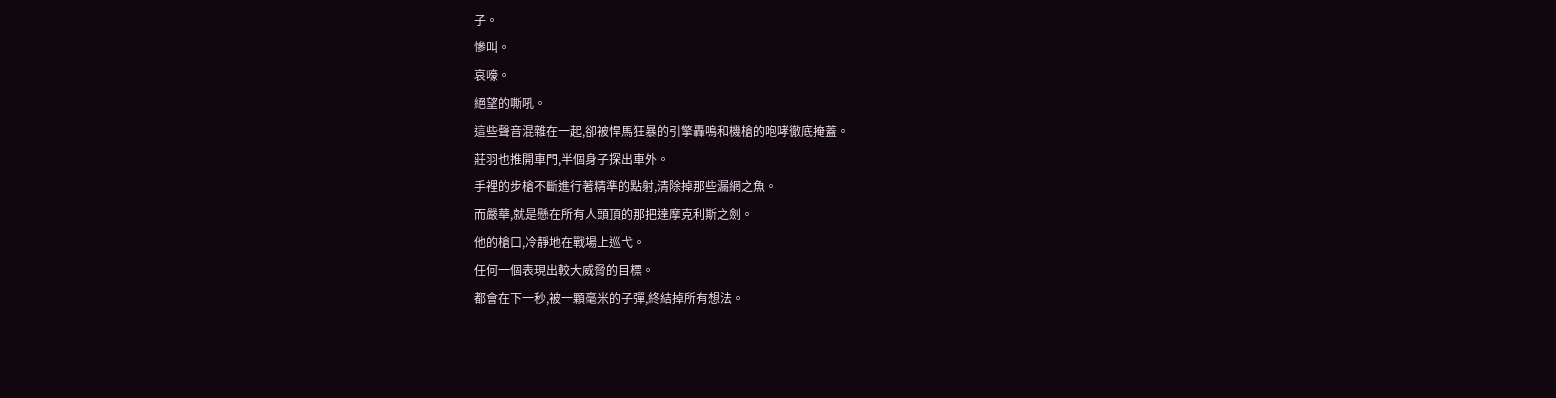子。
慘叫。
哀嚎。
絕望的嘶吼。
這些聲音混雜在一起,卻被悍馬狂暴的引擎轟鳴和機槍的咆哮徹底掩蓋。
莊羽也推開車門,半個身子探出車外。
手裡的步槍不斷進行著精準的點射,清除掉那些漏網之魚。
而嚴華,就是懸在所有人頭頂的那把達摩克利斯之劍。
他的槍口,冷靜地在戰場上巡弋。
任何一個表現出較大威脅的目標。
都會在下一秒,被一顆毫米的子彈,終結掉所有想法。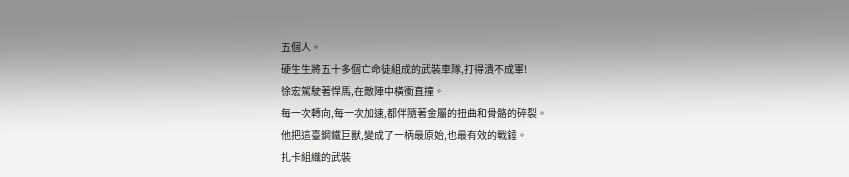五個人。
硬生生將五十多個亡命徒組成的武裝車隊,打得潰不成軍!
徐宏駕駛著悍馬,在敵陣中橫衝直撞。
每一次轉向,每一次加速,都伴隨著金屬的扭曲和骨骼的碎裂。
他把這臺鋼鐵巨獸,變成了一柄最原始,也最有效的戰錘。
扎卡組織的武裝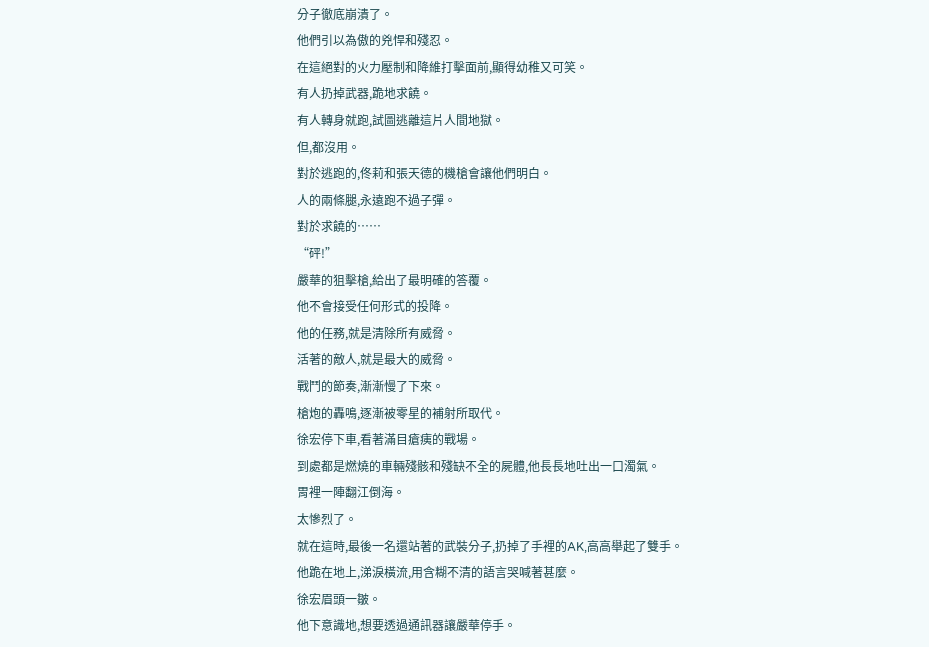分子徹底崩潰了。
他們引以為傲的兇悍和殘忍。
在這絕對的火力壓制和降維打擊面前,顯得幼稚又可笑。
有人扔掉武器,跪地求饒。
有人轉身就跑,試圖逃離這片人間地獄。
但,都沒用。
對於逃跑的,佟莉和張天德的機槍會讓他們明白。
人的兩條腿,永遠跑不過子彈。
對於求饒的……
“砰!”
嚴華的狙擊槍,給出了最明確的答覆。
他不會接受任何形式的投降。
他的任務,就是清除所有威脅。
活著的敵人,就是最大的威脅。
戰鬥的節奏,漸漸慢了下來。
槍炮的轟鳴,逐漸被零星的補射所取代。
徐宏停下車,看著滿目瘡痍的戰場。
到處都是燃燒的車輛殘骸和殘缺不全的屍體,他長長地吐出一口濁氣。
胃裡一陣翻江倒海。
太慘烈了。
就在這時,最後一名還站著的武裝分子,扔掉了手裡的AK,高高舉起了雙手。
他跪在地上,涕淚橫流,用含糊不清的語言哭喊著甚麼。
徐宏眉頭一皺。
他下意識地,想要透過通訊器讓嚴華停手。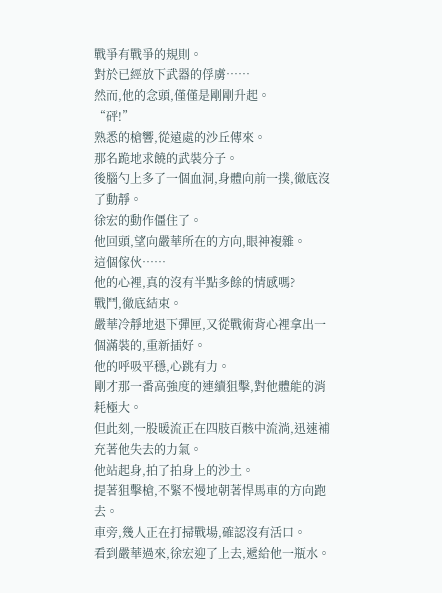戰爭有戰爭的規則。
對於已經放下武器的俘虜……
然而,他的念頭,僅僅是剛剛升起。
“砰!”
熟悉的槍響,從遠處的沙丘傳來。
那名跪地求饒的武裝分子。
後腦勺上多了一個血洞,身體向前一撲,徹底沒了動靜。
徐宏的動作僵住了。
他回頭,望向嚴華所在的方向,眼神複雜。
這個傢伙……
他的心裡,真的沒有半點多餘的情感嗎?
戰鬥,徹底結束。
嚴華冷靜地退下彈匣,又從戰術背心裡拿出一個滿裝的,重新插好。
他的呼吸平穩,心跳有力。
剛才那一番高強度的連續狙擊,對他體能的消耗極大。
但此刻,一股暖流正在四肢百骸中流淌,迅速補充著他失去的力氣。
他站起身,拍了拍身上的沙土。
提著狙擊槍,不緊不慢地朝著悍馬車的方向跑去。
車旁,幾人正在打掃戰場,確認沒有活口。
看到嚴華過來,徐宏迎了上去,遞給他一瓶水。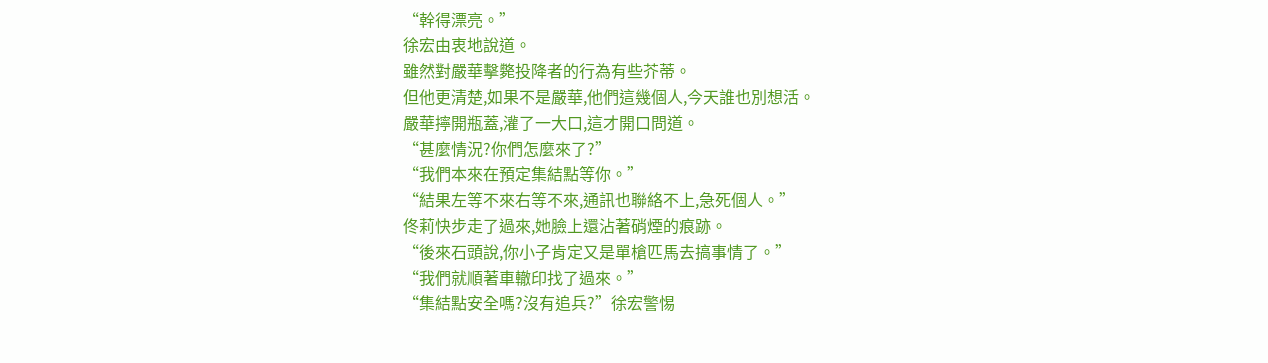“幹得漂亮。”
徐宏由衷地說道。
雖然對嚴華擊斃投降者的行為有些芥蒂。
但他更清楚,如果不是嚴華,他們這幾個人,今天誰也別想活。
嚴華擰開瓶蓋,灌了一大口,這才開口問道。
“甚麼情況?你們怎麼來了?”
“我們本來在預定集結點等你。”
“結果左等不來右等不來,通訊也聯絡不上,急死個人。”
佟莉快步走了過來,她臉上還沾著硝煙的痕跡。
“後來石頭說,你小子肯定又是單槍匹馬去搞事情了。”
“我們就順著車轍印找了過來。”
“集結點安全嗎?沒有追兵?”徐宏警惕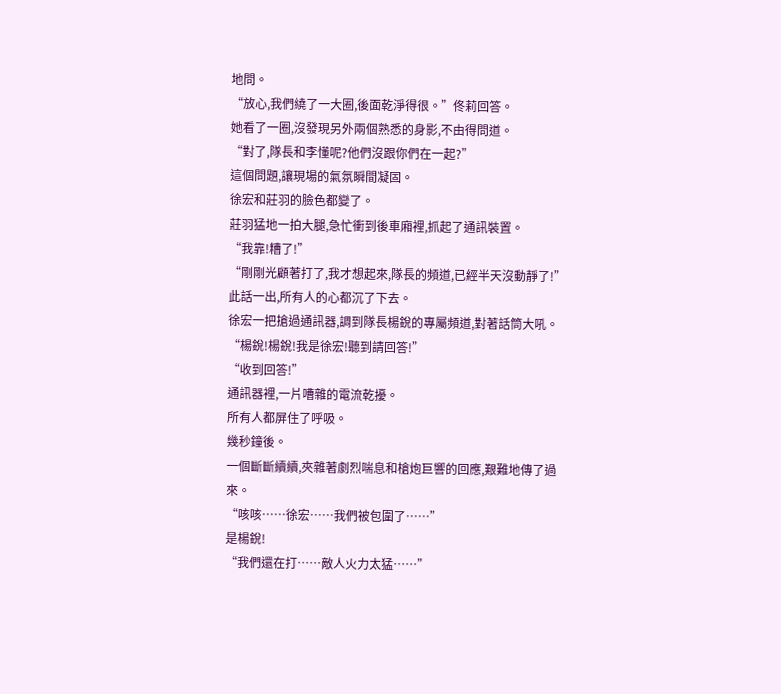地問。
“放心,我們繞了一大圈,後面乾淨得很。”佟莉回答。
她看了一圈,沒發現另外兩個熟悉的身影,不由得問道。
“對了,隊長和李懂呢?他們沒跟你們在一起?”
這個問題,讓現場的氣氛瞬間凝固。
徐宏和莊羽的臉色都變了。
莊羽猛地一拍大腿,急忙衝到後車廂裡,抓起了通訊裝置。
“我靠!糟了!”
“剛剛光顧著打了,我才想起來,隊長的頻道,已經半天沒動靜了!”
此話一出,所有人的心都沉了下去。
徐宏一把搶過通訊器,調到隊長楊銳的專屬頻道,對著話筒大吼。
“楊銳!楊銳!我是徐宏!聽到請回答!”
“收到回答!”
通訊器裡,一片嘈雜的電流乾擾。
所有人都屏住了呼吸。
幾秒鐘後。
一個斷斷續續,夾雜著劇烈喘息和槍炮巨響的回應,艱難地傳了過來。
“咳咳……徐宏……我們被包圍了……”
是楊銳!
“我們還在打……敵人火力太猛……”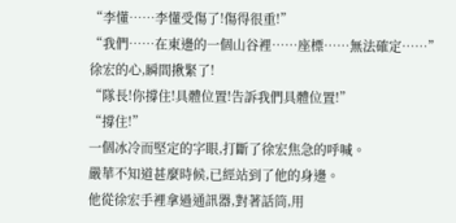“李懂……李懂受傷了!傷得很重!”
“我們……在東邊的一個山谷裡……座標……無法確定……”
徐宏的心,瞬間揪緊了!
“隊長!你撐住!具體位置!告訴我們具體位置!”
“撐住!”
一個冰冷而堅定的字眼,打斷了徐宏焦急的呼喊。
嚴華不知道甚麼時候,已經站到了他的身邊。
他從徐宏手裡拿過通訊器,對著話筒,用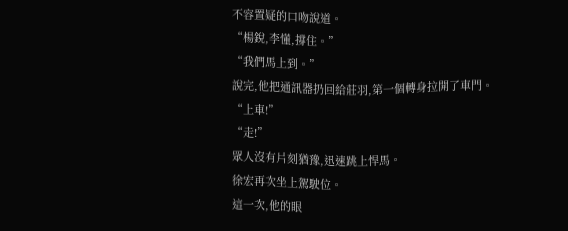不容置疑的口吻說道。
“楊銳,李懂,撐住。”
“我們馬上到。”
說完,他把通訊器扔回給莊羽,第一個轉身拉開了車門。
“上車!”
“走!”
眾人沒有片刻猶豫,迅速跳上悍馬。
徐宏再次坐上駕駛位。
這一次,他的眼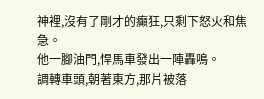神裡,沒有了剛才的癲狂,只剩下怒火和焦急。
他一腳油門,悍馬車發出一陣轟鳴。
調轉車頭,朝著東方,那片被落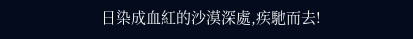日染成血紅的沙漠深處,疾馳而去!